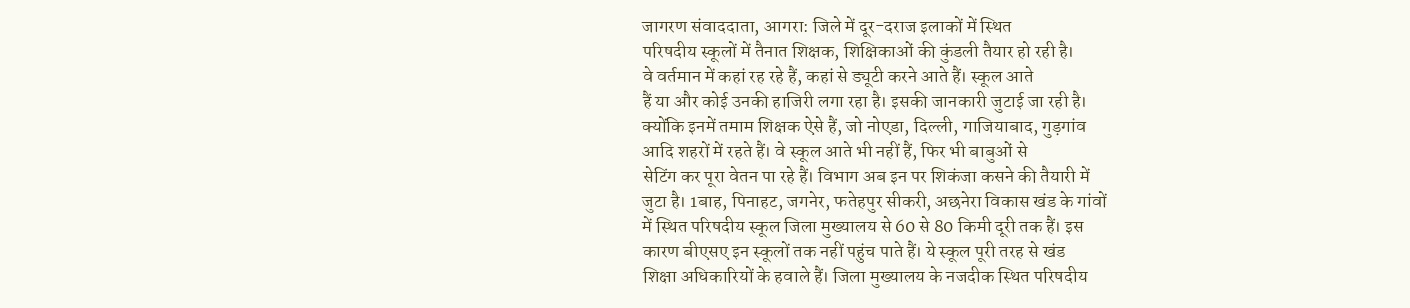जागरण संवाददाता, आगरा: जिले में दूर-दराज इलाकों में स्थित
परिषदीय स्कूलों में तैनात शिक्षक, शिक्षिकाओं की कुंडली तैयार हो रही है।
वे वर्तमान में कहां रह रहे हैं, कहां से ड्यूटी करने आते हैं। स्कूल आते
हैं या और कोई उनकी हाजिरी लगा रहा है। इसकी जानकारी जुटाई जा रही है।
क्योंकि इनमें तमाम शिक्षक ऐसे हैं, जो नोएडा, दिल्ली, गाजियाबाद, गुड़गांव
आदि शहरों में रहते हैं। वे स्कूल आते भी नहीं हैं, फिर भी बाबुओं से
सेटिंग कर पूरा वेतन पा रहे हैं। विभाग अब इन पर शिकंजा कसने की तैयारी में
जुटा है। 1बाह, पिनाहट, जगनेर, फतेहपुर सीकरी, अछनेरा विकास खंड के गांवों
में स्थित परिषदीय स्कूल जिला मुख्यालय से 60 से 80 किमी दूरी तक हैं। इस
कारण बीएसए इन स्कूलों तक नहीं पहुंच पाते हैं। ये स्कूल पूरी तरह से खंड
शिक्षा अधिकारियों के हवाले हैं। जिला मुख्यालय के नजदीक स्थित परिषदीय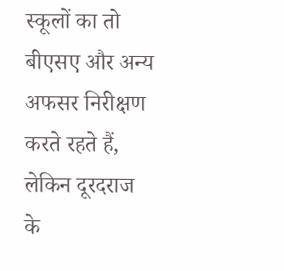स्कूलों का तो बीएसए और अन्य अफसर निरीक्षण करते रहते हैं, लेकिन दूरदराज
के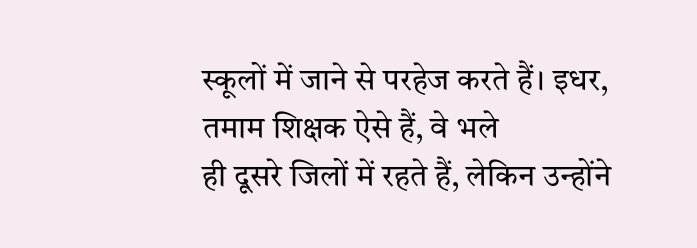स्कूलों में जाने से परहेज करते हैं। इधर, तमाम शिक्षक ऐसे हैं, वे भले
ही दूसरे जिलों में रहते हैं, लेकिन उन्होंने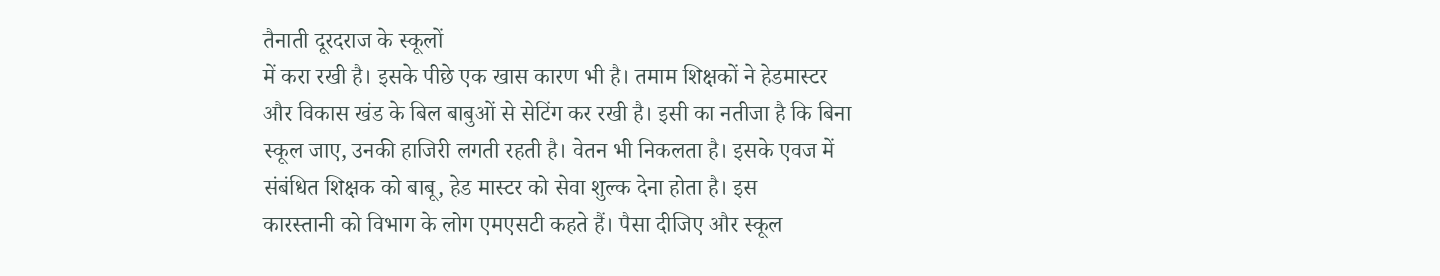तैनाती दूरदराज के स्कूलों
में करा रखी है। इसके पीछे एक खास कारण भी है। तमाम शिक्षकों ने हेडमास्टर
और विकास खंड के बिल बाबुओं से सेटिंग कर रखी है। इसी का नतीजा है कि बिना
स्कूल जाए, उनकी हाजिरी लगती रहती है। वेतन भी निकलता है। इसके एवज में
संबंधित शिक्षक को बाबू, हेड मास्टर को सेवा शुल्क देना होता है। इस
कारस्तानी को विभाग के लोग एमएसटी कहते हैं। पैसा दीजिए और स्कूल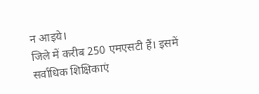न आइये।
जिले में करीब 250 एमएसटी हैं। इसमें सर्वाधिक शिक्षिकाएं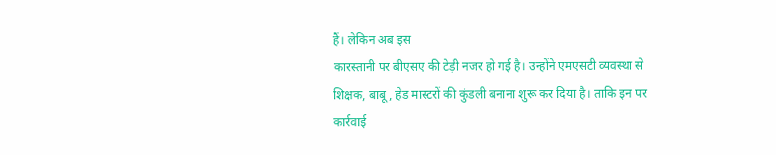हैं। लेकिन अब इस
कारस्तानी पर बीएसए की टेड़ी नजर हो गई है। उन्होंने एमएसटी व्यवस्था से
शिक्षक, बाबू, हेड मास्टरों की कुंडली बनाना शुरू कर दिया है। ताकि इन पर
कार्रवाई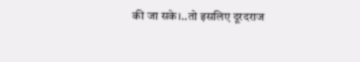की जा सके।..तो इसलिए दूरदराज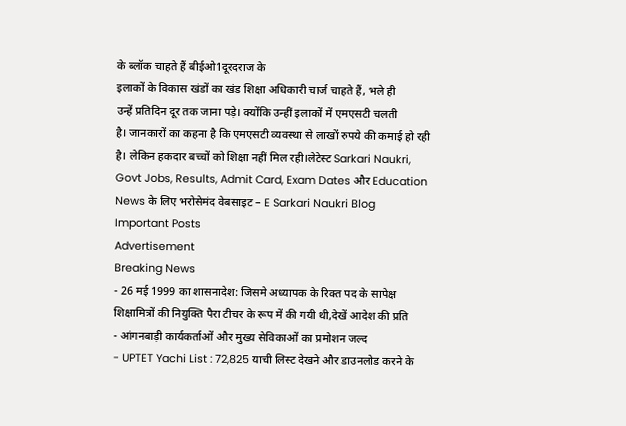के ब्लॉक चाहते हैं बीईओ1दूरदराज के
इलाकों के विकास खंडों का खंड शिक्षा अधिकारी चार्ज चाहते हैं, भले ही
उन्हें प्रतिदिन दूर तक जाना पड़े। क्योंकि उन्हीं इलाकों में एमएसटी चलती
है। जानकारों का कहना है कि एमएसटी व्यवस्था से लाखों रुपये की कमाई हो रही
है। लेकिन हकदार बच्चों को शिक्षा नहीं मिल रही।लेटेस्ट Sarkari Naukri, Govt Jobs, Results, Admit Card, Exam Dates और Education News के लिए भरोसेमंद वेबसाइट – E Sarkari Naukri Blog
Important Posts
Advertisement
Breaking News
- 26 मई 1999 का शासनादेश: जिसमे अध्यापक के रिक्त पद के सापेक्ष शिक्षामित्रों की नियुक्ति पैरा टीचर के रूप में की गयी थी,देखें आदेश की प्रति
- आंगनबाड़ी कार्यकर्ताओं और मुख्य सेविकाओं का प्रमोशन जल्द
- UPTET Yachi List : 72,825 याची लिस्ट देखने और डाउनलोड करने के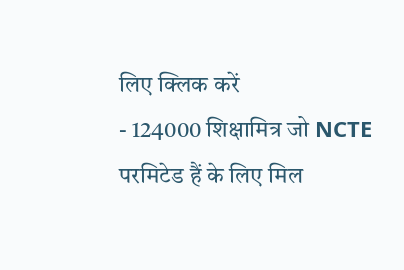लिए क्लिक करें
- 124000 शिक्षामित्र जो NCTE परमिटेड हैं के लिए मिल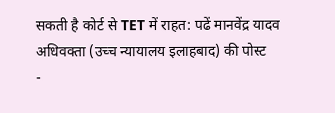सकती है कोर्ट से TET में राहत: पढें मानवेंद्र यादव अधिवक्ता (उच्च न्यायालय इलाहबाद) की पोस्ट
-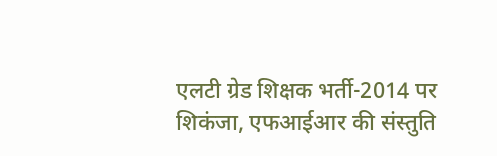एलटी ग्रेड शिक्षक भर्ती-2014 पर शिकंजा, एफआईआर की संस्तुति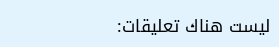ليست هناك تعليقات: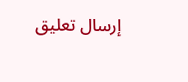إرسال تعليق